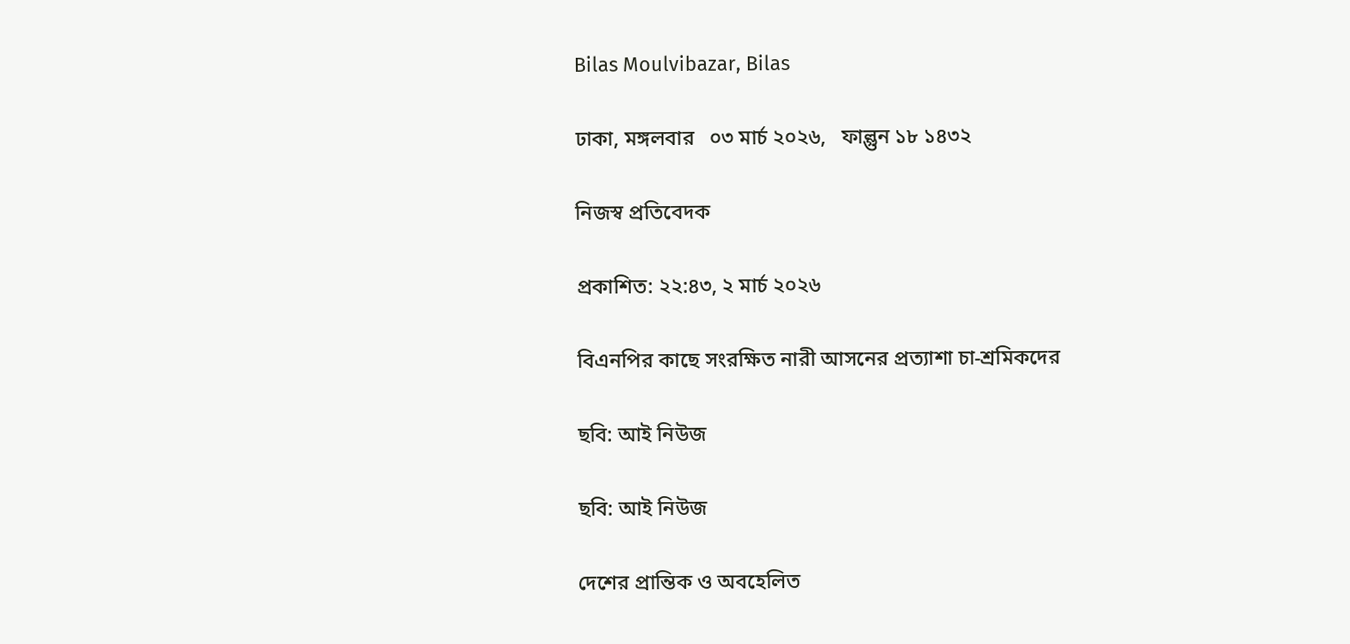Bilas Moulvibazar, Bilas

ঢাকা, মঙ্গলবার   ০৩ মার্চ ২০২৬,   ফাল্গুন ১৮ ১৪৩২

নিজস্ব প্রতিবেদক

প্রকাশিত: ২২:৪৩, ২ মার্চ ২০২৬

বিএনপির কাছে সংরক্ষিত নারী আসনের প্রত্যাশা চা-শ্রমিকদের

ছবি: আই নিউজ

ছবি: আই নিউজ

দেশের প্রান্তিক ও অবহেলিত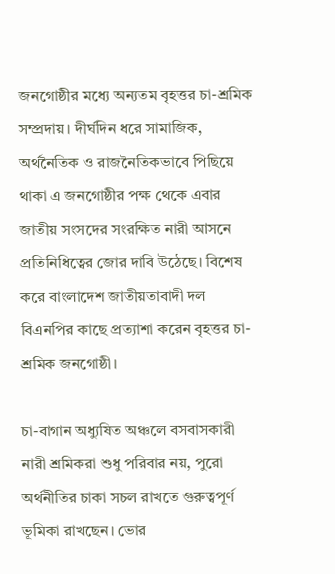জনগোষ্ঠীর মধ্যে অন্যতম বৃহত্তর চা-শ্রমিক সম্প্রদায়। দীর্ঘদিন ধরে সামাজিক, অর্থনৈতিক ও রাজনৈতিকভাবে পিছিয়ে থাকা এ জনগোষ্ঠীর পক্ষ থেকে এবার জাতীয় সংসদের সংরক্ষিত নারী আসনে প্রতিনিধিত্বের জোর দাবি উঠেছে। বিশেষ করে বাংলাদেশ জাতীয়তাবাদী দল বিএনপির কাছে প্রত্যাশা করেন বৃহত্তর চা-শ্রমিক জনগোষ্ঠী।

চা-বাগান অধ্যুষিত অঞ্চলে বসবাসকারী নারী শ্রমিকরা শুধু পরিবার নয়, পুরো অর্থনীতির চাকা সচল রাখতে গুরুত্বপূর্ণ ভূমিকা রাখছেন। ভোর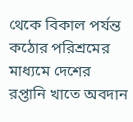থেকে বিকাল পর্যন্ত কঠোর পরিশ্রমের মাধ্যমে দেশের রপ্তানি খাতে অবদান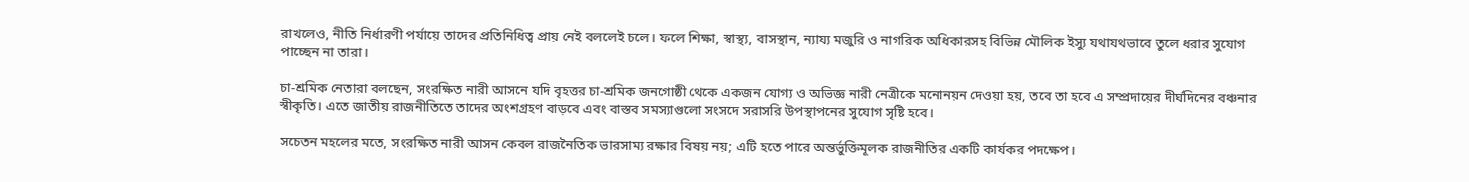রাখলেও, নীতি নির্ধারণী পর্যায়ে তাদের প্রতিনিধিত্ব প্রায় নেই বললেই চলে। ফলে শিক্ষা, স্বাস্থ্য, বাসস্থান, ন্যায্য মজুরি ও নাগরিক অধিকারসহ বিভিন্ন মৌলিক ইস্যু যথাযথভাবে তুলে ধরার সুযোগ পাচ্ছেন না তারা।

চা-শ্রমিক নেতারা বলছেন, সংরক্ষিত নারী আসনে যদি বৃহত্তর চা-শ্রমিক জনগোষ্ঠী থেকে একজন যোগ্য ও অভিজ্ঞ নারী নেত্রীকে মনোনয়ন দেওয়া হয়, তবে তা হবে এ সম্প্রদায়ের দীর্ঘদিনের বঞ্চনার স্বীকৃতি। এতে জাতীয় রাজনীতিতে তাদের অংশগ্রহণ বাড়বে এবং বাস্তব সমস্যাগুলো সংসদে সরাসরি উপস্থাপনের সুযোগ সৃষ্টি হবে।

সচেতন মহলের মতে, সংরক্ষিত নারী আসন কেবল রাজনৈতিক ভারসাম্য রক্ষার বিষয় নয়; এটি হতে পারে অন্তর্ভুক্তিমূলক রাজনীতির একটি কার্যকর পদক্ষেপ।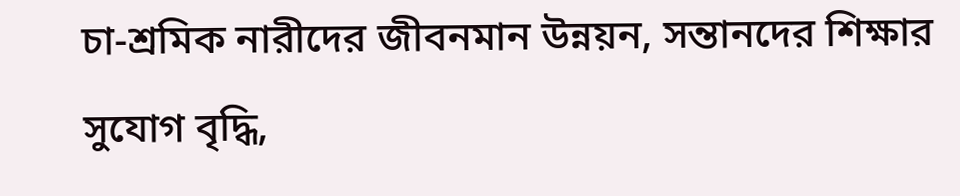চা-শ্রমিক নারীদের জীবনমান উন্নয়ন, সন্তানদের শিক্ষার সুযোগ বৃদ্ধি,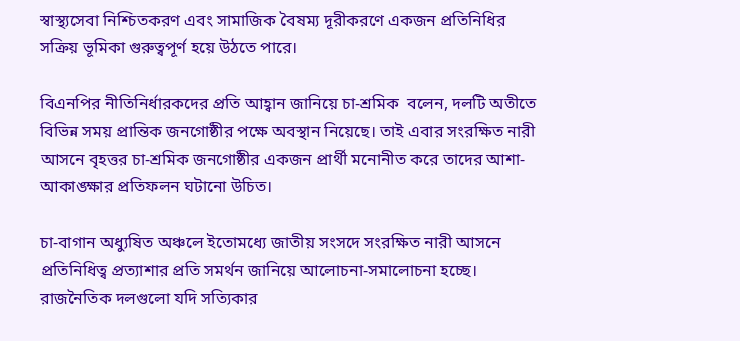স্বাস্থ্যসেবা নিশ্চিতকরণ এবং সামাজিক বৈষম্য দূরীকরণে একজন প্রতিনিধির সক্রিয় ভূমিকা গুরুত্বপূর্ণ হয়ে উঠতে পারে।

বিএনপির নীতিনির্ধারকদের প্রতি আহ্বান জানিয়ে চা-শ্রমিক  বলেন, দলটি অতীতে বিভিন্ন সময় প্রান্তিক জনগোষ্ঠীর পক্ষে অবস্থান নিয়েছে। তাই এবার সংরক্ষিত নারী আসনে বৃহত্তর চা-শ্রমিক জনগোষ্ঠীর একজন প্রার্থী মনোনীত করে তাদের আশা-আকাঙ্ক্ষার প্রতিফলন ঘটানো উচিত।

চা-বাগান অধ্যুষিত অঞ্চলে ইতোমধ্যে জাতীয় সংসদে সংরক্ষিত নারী আসনে প্রতিনিধিত্ব প্রত্যাশার প্রতি সমর্থন জানিয়ে আলোচনা-সমালোচনা হচ্ছে। রাজনৈতিক দলগুলো যদি সত্যিকার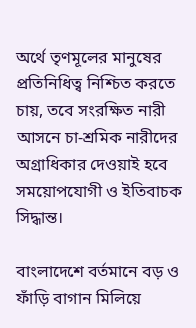অর্থে তৃণমূলের মানুষের প্রতিনিধিত্ব নিশ্চিত করতে চায়, তবে সংরক্ষিত নারী আসনে চা-শ্রমিক নারীদের অগ্রাধিকার দেওয়াই হবে সময়োপযোগী ও ইতিবাচক সিদ্ধান্ত।

বাংলাদেশে বর্তমানে বড় ও ফাঁড়ি বাগান মিলিয়ে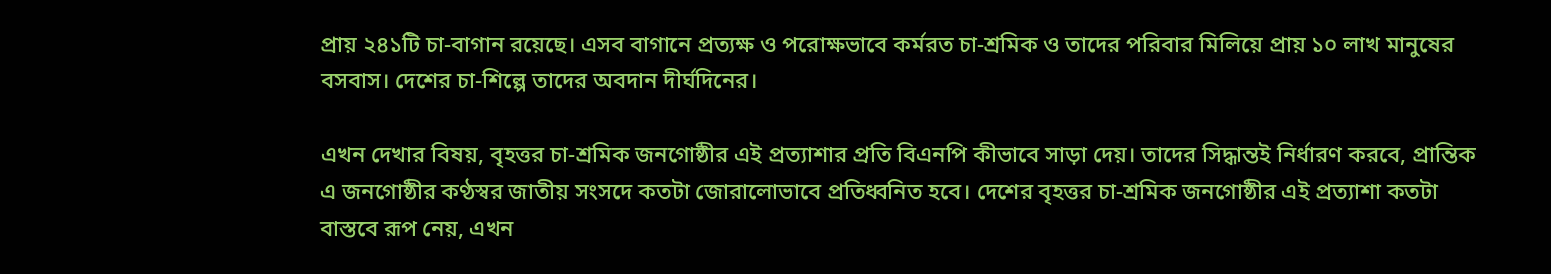প্রায় ২৪১টি চা-বাগান রয়েছে। এসব বাগানে প্রত্যক্ষ ও পরোক্ষভাবে কর্মরত চা-শ্রমিক ও তাদের পরিবার মিলিয়ে প্রায় ১০ লাখ মানুষের বসবাস। দেশের চা-শিল্পে তাদের অবদান দীর্ঘদিনের।

এখন দেখার বিষয়, বৃহত্তর চা-শ্রমিক জনগোষ্ঠীর এই প্রত্যাশার প্রতি বিএনপি কীভাবে সাড়া দেয়। তাদের সিদ্ধান্তই নির্ধারণ করবে, প্রান্তিক এ জনগোষ্ঠীর কণ্ঠস্বর জাতীয় সংসদে কতটা জোরালোভাবে প্রতিধ্বনিত হবে। দেশের বৃহত্তর চা-শ্রমিক জনগোষ্ঠীর এই প্রত্যাশা কতটা বাস্তবে রূপ নেয়, এখন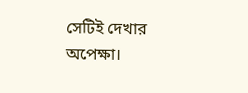সেটিই দেখার অপেক্ষা।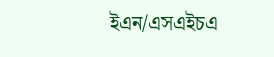ইএন/এসএইচএ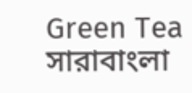Green Tea
সারাবাংলা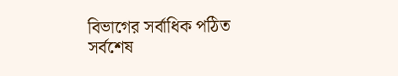বিভাগের সর্বাধিক পঠিত
সর্বশেষ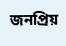জনপ্রিয়